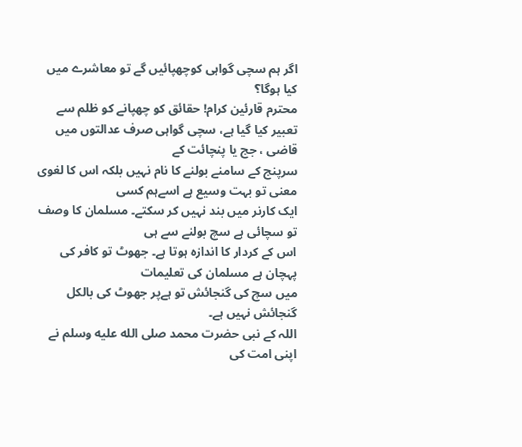اگر ہم سچی گواہی کوچھپائیں گے تو معاشرے میں کیا ہوگا؟
محترم قارئین کرام! حقائق کو چھپانے کو ظلم سے
تعبیر کیا گیا ہے، سچی گواہی صرف عدالتوں میں قاضی ، جج یا پنچائت کے
سرپنج کے سامنے بولنے کا نام نہیں بلکہ اس کا لغوی معنی تو بہت وسیع ہے اسےہم کسی
ایک کارنر میں بند نہیں کر سکتے۔ مسلمان کا وصف تو سچائی ہے سچ بولنے سے ہی
اس کے کردار کا اندازہ ہوتا ہے۔ جھوٹ تو کافر کی پہچان ہے مسلمان کی تعلیمات
میں سچ کی گنجائش تو ہےپر جھوٹ کی بالکل گنجائش نہیں ہے۔
اللہ کے نبی حضرت محمد صلى الله عليه وسلم نے
اپنی امت کی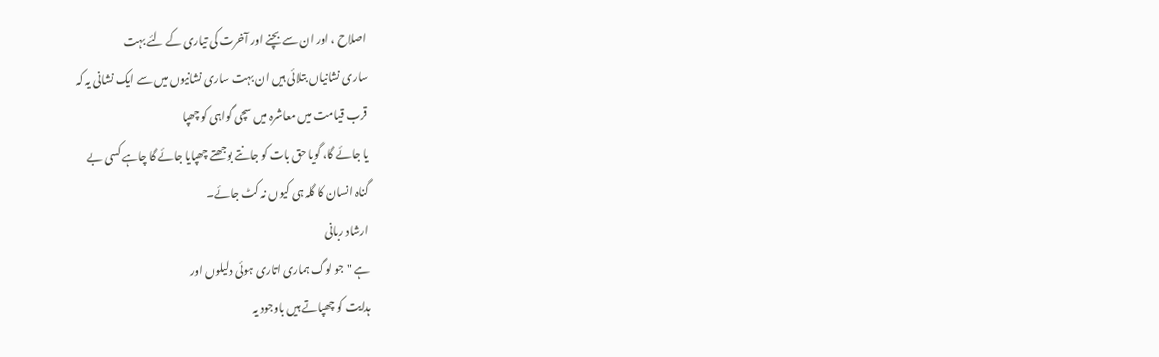اصلاح ، اور ان سے بچنے اور آخرت کی تیاری کے لئے بہت
ساری نشانیاں بتلائی ہیں ان بہت ساری نشانیوں میں سے ایک نشانی یہ کہ
قرب قیامت میں معاشرہ میں سچی گواہی کو چھپا
یا جائے گا، گویا حق بات کو جانتے بوجھتے چھپایا جائے گا چاہے کسی بے
گناہ انسان کا گلہ ہی کیوں نہ کٹ جائے۔
ارشاد ربانی
ہے "جو لوگ ہماری اتاری ہوئی دلیلوں اور
ہدایت کو چھپاتے ہیں باوجود یہ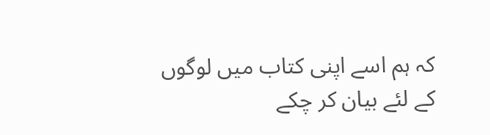کہ ہم اسے اپنی کتاب میں لوگوں کے لئے بیان کر چکے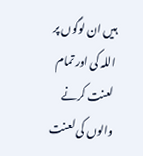ہیں ان لوگوں پر اللہ کی اور تمام لعنت کرنے والوں کی لعنت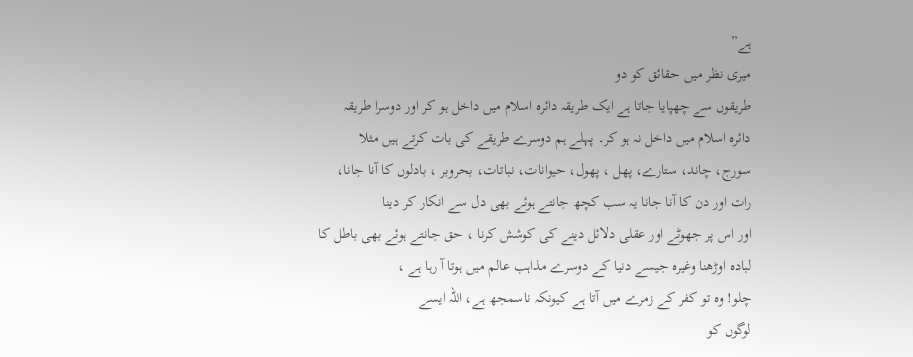ہے”
میری نظر میں حقائق کو دو
طریقوں سے چھپایا جاتا ہے ایک طریقہ دائرہ اسلام میں داخل ہو کر اور دوسرا طریقہ
دائرہ اسلام میں داخل نہ ہو کر۔ پہلے ہم دوسرے طریقے کی بات کرتے ہیں مثلا
سورج، چاند، ستارے، پھل ، پھول، حیوانات، نباتات، بحروبر ، بادلوں کا آنا جانا،
رات اور دن کا آنا جانا یہ سب کچھ جانتے ہوئے بھی دل سے انکار کر دینا
اور اس پر جھوٹے اور عقلی دلائل دینے کی کوشش کرنا ، حق جانتے ہوئے بھی باطل کا
لبادہ اوڑھنا وغیرہ جیسے دنیا کے دوسرے مذاہب عالم میں ہوتا آ رہا ہے ،
چلو! وہ تو کفر کے زمرے میں آتا ہے کیونکہ ناسمجھ ہے، اللہ ایسے
لوگوں کو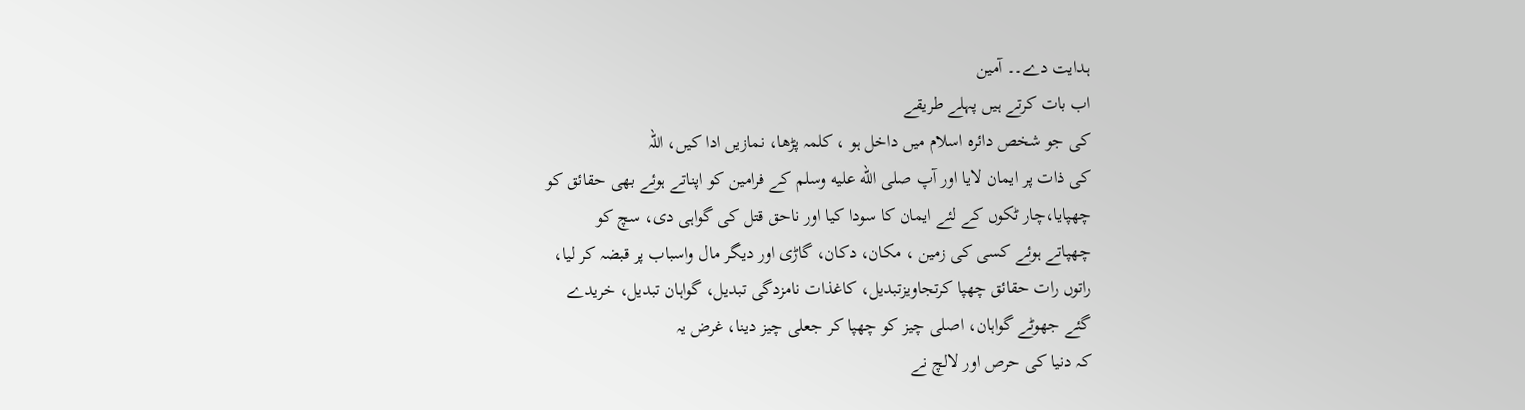ہدایت دے۔۔ آمین
اب بات کرتے ہیں پہلے طریقے
کی جو شخص دائرہ اسلام میں داخل ہو ، کلمہ پڑھا، نمازیں ادا کیں، اللہ
کی ذات پر ایمان لایا اور آپ صلى الله عليه وسلم کے فرامین کو اپناتے ہوئے بھی حقائق کو
چھپایا،چار ٹکوں کے لئے ایمان کا سودا کیا اور ناحق قتل کی گواہی دی، سچ کو
چھپاتے ہوئے کسی کی زمین ، مکان، دکان، گاڑی اور دیگر مال واسباب پر قبضہ کر لیا،
راتوں رات حقائق چھپا کرتجاویزتبدیل، کاغذات نامزدگی تبدیل، گواہان تبدیل، خریدے
گئے جھوٹے گواہان، اصلی چیز کو چھپا کر جعلی چیز دینا، غرض یہ
کہ دنیا کی حرص اور لالچ نے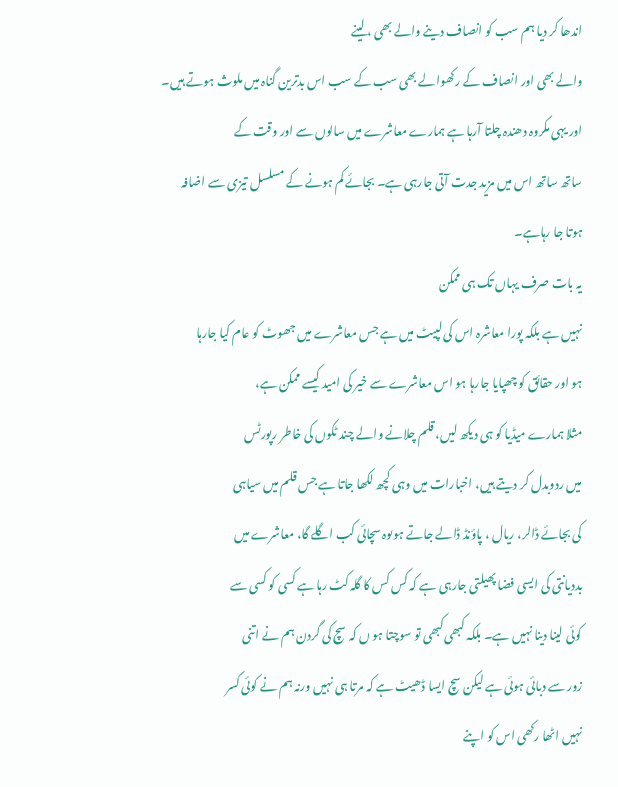اندھا کر دیا ہم سب کو انصاف دینے والے بھی ، لینے
والے بھی اور انصاف کے رکھوالے بھی سب کے سب اس بدترین گناہ میں ملوث ہوتے ہیں۔
اور یہی مکروہ دھندہ چلتا آرہا ہے ہمارے معاشرے میں سالوں سے اور وقت کے
ساتھ ساتھ اس میں مزید جدت آتی جارہی ہے۔ بجائے کم ہونے کے مسلسل تیزی سے اضافہ
ہوتا جا رہاہے۔
یہ بات صرف یہاں تک ہی ممکن
نہیں ہے بلکہ پورا معاشرہ اس کی لپیٹ میں ہے جس معاشرے میں جھوٹ کو عام کیا جارہا
ہو اور حقائق کو چھپایا جارہا ہو اس معاشرے سے خیر کی امید کیسے ممکن ہے،
مثلا ہمارے میڈیا کو ہی دیکھ لیں، قلم چلانے والے چند ٹکوں کی خاطر رپورٹس
میں ردوبدل کر دیتے ہیں، اخبارات میں وہی کچھ لکھا جاتا ہے جس قلم میں سیاہی
کی بجائے ڈالر، ریال ، پاؤنڈ ڈالے جاتے ہوںوہ سچائی کب اگلے گا، معاشرے میں
بددیانتی کی ایسی فضا پھیلتی جارہی ہے کہ کس کس کا گلہ کٹ رہا ہے کسی کو کسی سے
کوئی لینا دینا نہیں ہے۔ بلکہ کبھی کبھی تو سوچتا ہو ں کہ سچ کی گردن ہم نے اتنی
زور سے دبائی ہوئی ہے لیکن سچ ایسا ڈھیٹ ہے کہ مرتا ہی نہیں ورنہ ہم نے کوئی کسر
نہیں اٹھا رکھی اس کو اپنے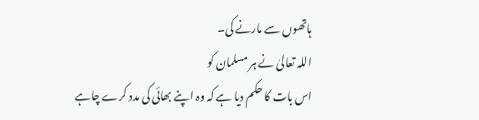ہاتھوں سے مارنے کی۔
اللہ تعالیٰ نے ہر مسلمان کو
اس بات کا حکم دیا ہے کہ وہ اپنے بھائی کی مدد کرے چاہے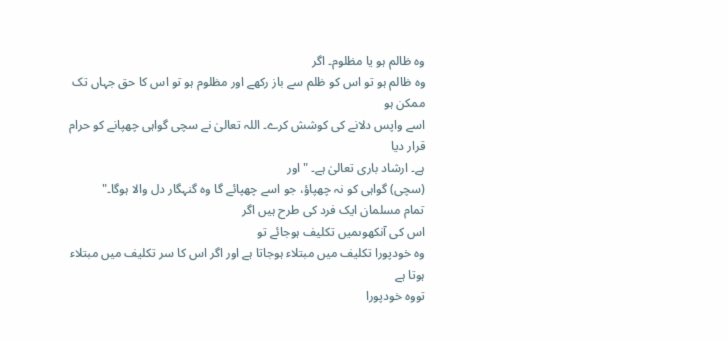وہ ظالم ہو یا مظلوم۔ اگر
وہ ظالم ہو تو اس کو ظلم سے باز رکھے اور مظلوم ہو تو اس کا حق جہاں تک ممکن ہو
اسے واپس دلانے کی کوشش کرے۔ اللہ تعالیٰ نے سچی گواہی چھپانے کو حرام قرار دیا
ہے۔ ارشاد باری تعالیٰ ہے۔ " اور
(سچی) گواہی کو نہ چھپاؤ، جو اسے چھپائے گا وہ گنہگار دل والا ہوگا۔"
تمام مسلمان ایک فرد کی طرح ہیں اگر
اس کی آنکھوںمیں تکلیف ہوجائے تو
وہ خودپورا تکلیف میں مبتلاء ہوجاتا ہے اور اگر اس کا سر تکلیف میں مبتلاء ہوتا ہے
تووہ خودپورا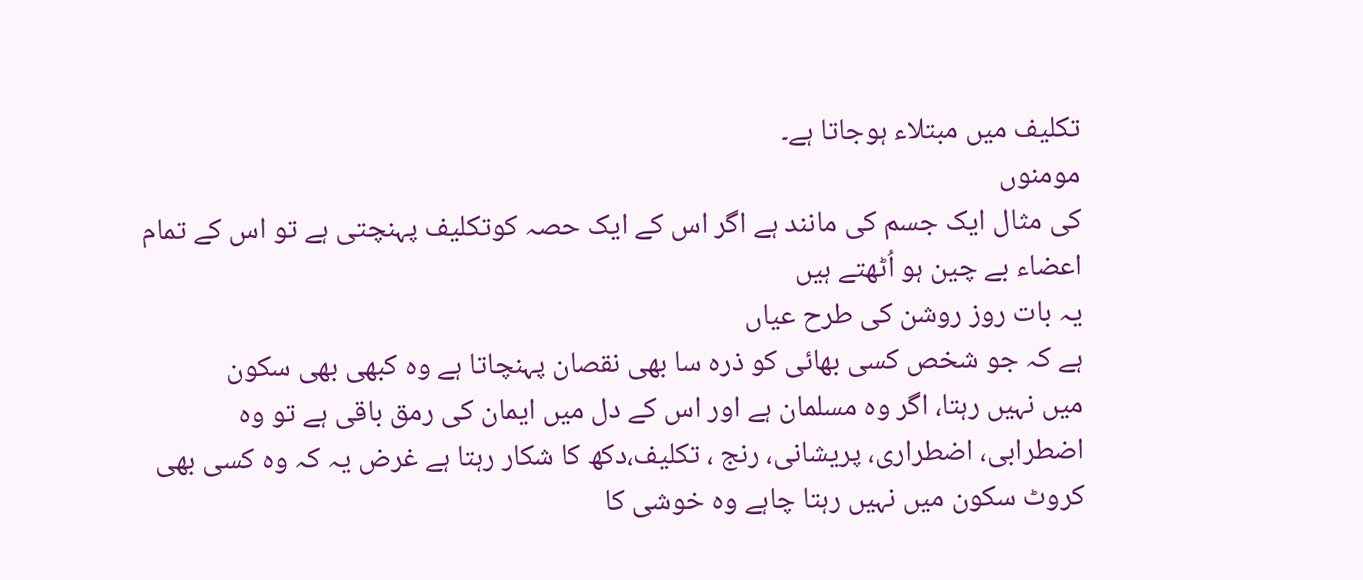تکلیف میں مبتلاء ہوجاتا ہے۔
مومنوں
کی مثال ایک جسم کی مانند ہے اگر اس کے ایک حصہ کوتکلیف پہنچتی ہے تو اس کے تمام
اعضاء بے چین ہو اُٹھتے ہیں
یہ بات روز روشن کی طرح عیاں
ہے کہ جو شخص کسی بھائی کو ذرہ سا بھی نقصان پہنچاتا ہے وہ کبھی بھی سکون
میں نہیں رہتا، اگر وہ مسلمان ہے اور اس کے دل میں ایمان کی رمق باقی ہے تو وہ
اضطرابی، اضطراری، پریشانی، رنج ، تکلیف،دکھ کا شکار رہتا ہے غرض یہ کہ وہ کسی بھی
کروٹ سکون میں نہیں رہتا چاہے وہ خوشی کا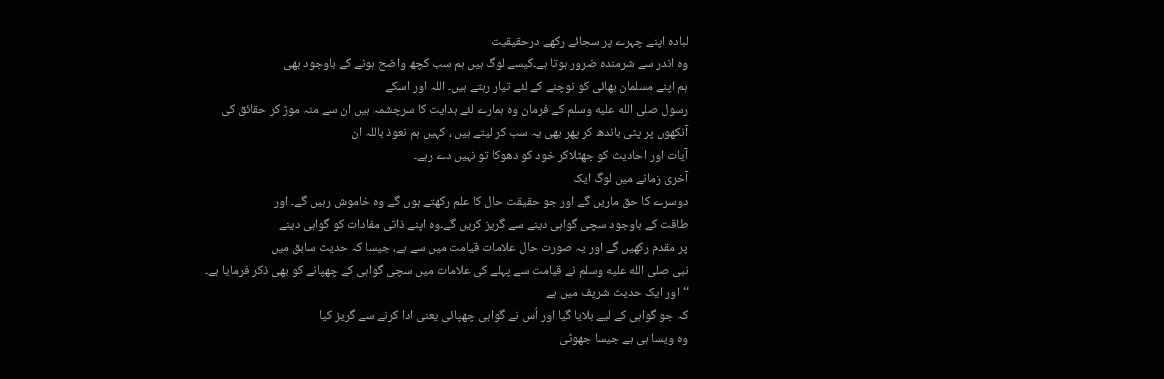لبادہ اپنے چہرے پر سجائے رکھے درحقیقیت
وہ اندر سے شرمندہ ضرور ہوتا ہے۔کیسے لوگ ہیں ہم سب کچھ واضح ہونے کے باوجود بھی
ہم اپنے مسلمان بھائی کو نوچنے کے لئے تیار رہتے ہیں۔ اللہ اور اسکے
رسول صلى الله عليه وسلم کے فرمان وہ ہمارے لئے ہدایت کا سرچشمہ ہیں ان سے منہ موڑ کر حقائق کی
آنکھوں پر پٹی باندھ کر پھر بھی یہ سب کر لیتے ہیں ، کہیں ہم نعوذ باللہ ان
آیات اور احادیث کو جھٹلاکر خود کو دھوکا تو نہیں دے رہے۔
آخری زمانے میں لوگ ایک
دوسرے کا حق ماریں گے اور جو حقیقت حال کا علم رکھتے ہوں گے وہ خاموش رہیں گے۔ اور
طاقت کے باوجود سچی گواہی دینے سے گریز کریں گے۔وہ اپنے ذاتی مفادات کو گواہی دینے
پر مقدم رکھیں گے اور یہ صورت حال علامات قیامت میں سے ہے، جیسا کہ حدیث سابق میں
نبی صلى الله عليه وسلم نے قیامت سے پہلے کی علامات میں سچی گواہی کے چھپانے کو بھی ذکر فرمایا ہے۔
‘‘ اور ایک حدیث شریف میں ہے
کہ جو گواہی کے لیے بلایا گیا اور اُس نے گواہی چھپائی یعنی ادا کرنے سے گریز کیا
وہ ویسا ہی ہے جیسا جھوٹی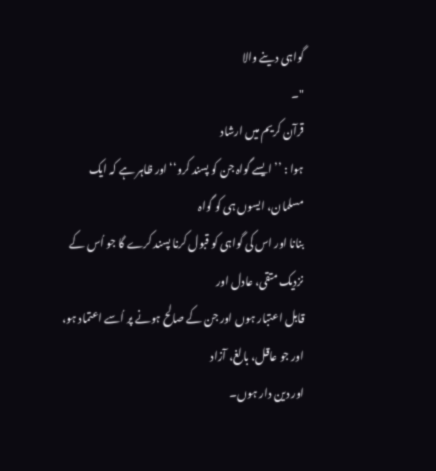گواہی دینے والا
"۔
قرآن کریم میں ارشاد
ہوا : ’’ ایسے گواہ جن کو پسند کرو‘‘ اور ظاہر ہے کہ ایک مسلمان، ایسوں ہی کو گواہ
بنانا اور اس کی گواہی کو قبول کرنا پسند کرے گا جو اُس کے نزدیک متقی، عادل اور
قابل اعتبار ہوں اور جن کے صالح ہونے پر اُسے اعتماد ہو، اور جو عاقل، بالغ، آزاد
اور دین دار ہوں۔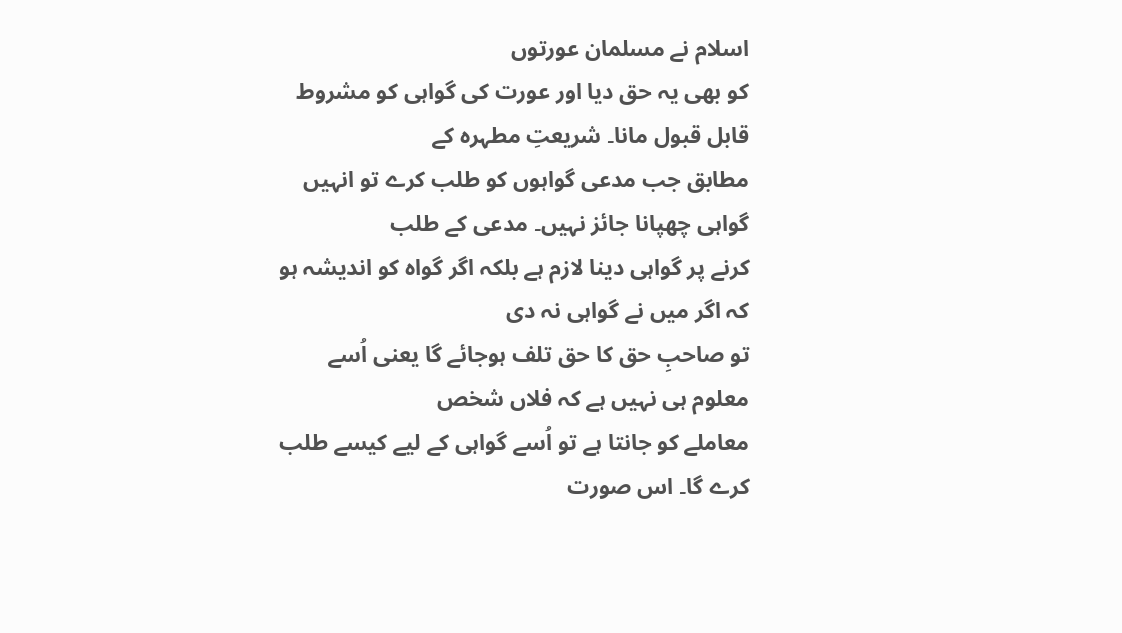اسلام نے مسلمان عورتوں
کو بھی یہ حق دیا اور عورت کی گواہی کو مشروط قابل قبول مانا۔ شریعتِ مطہرہ کے
مطابق جب مدعی گواہوں کو طلب کرے تو انہیں گواہی چھپانا جائز نہیں۔ مدعی کے طلب
کرنے پر گواہی دینا لازم ہے بلکہ اگر گواہ کو اندیشہ ہو کہ اگر میں نے گواہی نہ دی
تو صاحبِ حق کا حق تلف ہوجائے گا یعنی اُسے معلوم ہی نہیں ہے کہ فلاں شخص
معاملے کو جانتا ہے تو اُسے گواہی کے لیے کیسے طلب کرے گا۔ اس صورت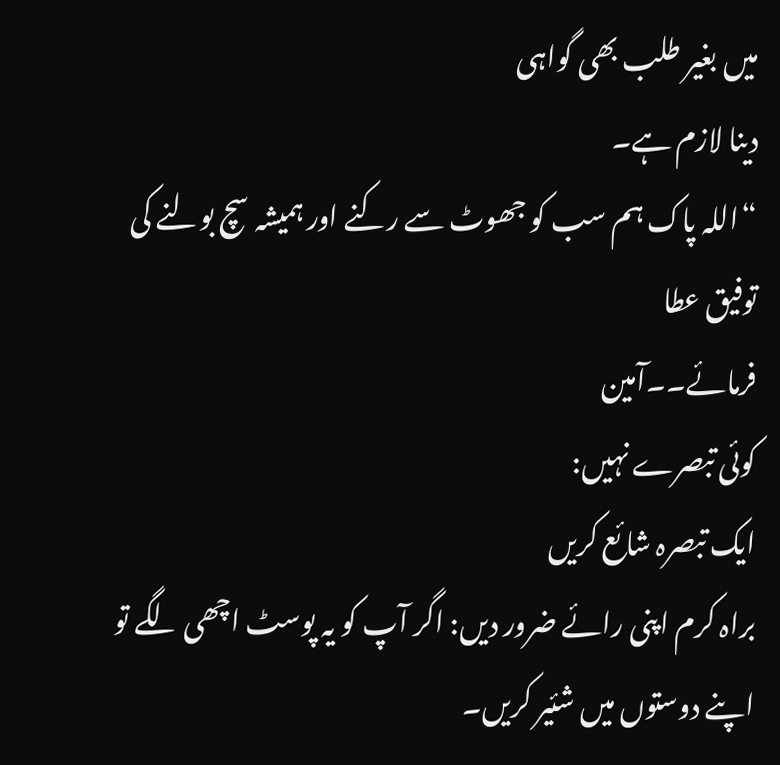میں بغیر طلب بھی گواہی
دینا لازم ہے۔
“اللہ پاک ہم سب کو جھوٹ سے رکنے اور ہمیشہ سچ بولنے کی توفیق عطا
فرمائے۔۔آمین
کوئی تبصرے نہیں:
ایک تبصرہ شائع کریں
براہ کرم اپنی رائے ضرور دیں: اگر آپ کو یہ پوسٹ اچھی لگے تو اپنے دوستوں میں شئیر کریں۔